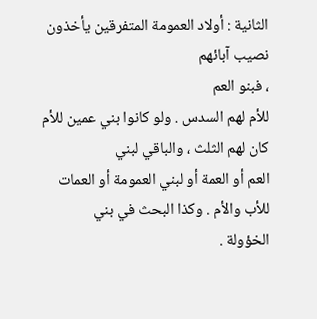الثانية : أولاد العمومة المتفرقين يأخذون نصيب آبائهم
، فبنو العم
للأم لهم السدس . ولو كانوا بني عمين للأم كان لهم الثلث ، والباقي لبني
العم أو العمة أو لبني العمومة أو العمات للأب والأم . وكذا البحث في بني
الخؤولة .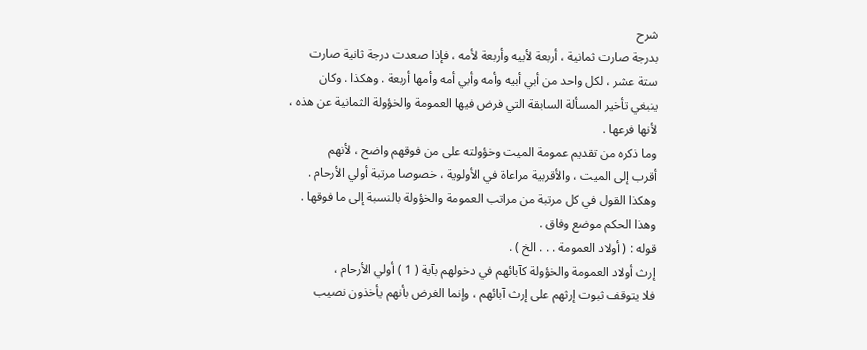شرح
بدرجة صارت ثمانية ، أربعة لأبيه وأربعة لأمه ، فإذا صعدت درجة ثانية صارت
ستة عشر ، لكل واحد من أبي أبيه وأمه وأبي أمه وأمها أربعة . وهكذا . وكان
ينبغي تأخير المسألة السابقة التي فرض فيها العمومة والخؤولة الثمانية عن هذه ،
لأنها فرعها .
وما ذكره من تقديم عمومة الميت وخؤولته على من فوقهم واضح ، لأنهم
أقرب إلى الميت ، والأقربية مراعاة في الأولوية ، خصوصا مرتبة أولي الأرحام .
وهكذا القول في كل مرتبة من مراتب العمومة والخؤولة بالنسبة إلى ما فوقها .
وهذا الحكم موضع وفاق .
قوله : ( أولاد العمومة . . . الخ ) .
إرث أولاد العمومة والخؤولة كآبائهم في دخولهم بآية ( 1 ) أولي الأرحام ،
فلا يتوقف ثبوت إرثهم على إرث آبائهم ، وإنما الغرض بأنهم يأخذون نصيب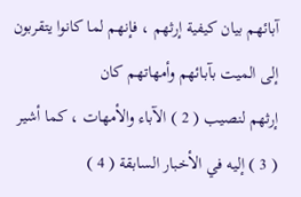آبائهم بيان كيفية إرثهم ، فإنهم لما كانوا يتقربون إلى الميت بآبائهم وأمهاتهم كان
إرثهم لنصيب ( 2 ) الآباء والأمهات ، كما أشير ( 3 ) إليه في الأخبار السابقة ( 4 )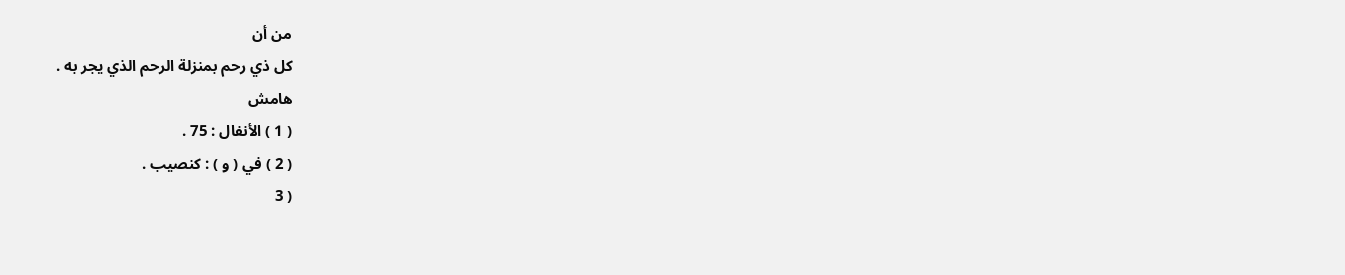من أن
كل ذي رحم بمنزلة الرحم الذي يجر به .
هامش
( 1 ) الأنفال : 75 .
( 2 ) في ( و ) : كنصيب .
( 3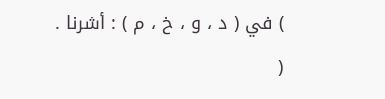) في ( د ، و ، خ ، م ) : أشرنا .
(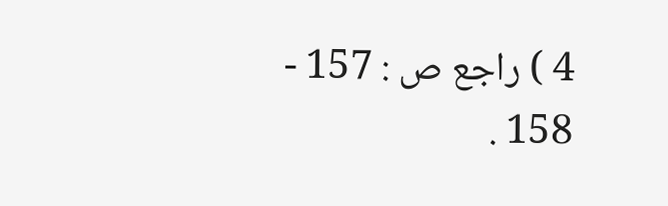4 ) راجع ص : 157 - 158 .